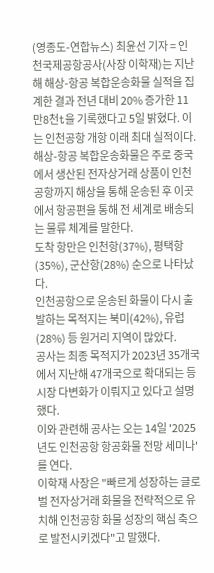(영종도-연합뉴스) 최윤선 기자 = 인천국제공항공사(사장 이학재)는 지난해 해상-항공 복합운송화물 실적을 집계한 결과 전년 대비 20% 증가한 11만8천t을 기록했다고 5일 밝혔다. 이는 인천공항 개항 이래 최대 실적이다.
해상-항공 복합운송화물은 주로 중국에서 생산된 전자상거래 상품이 인천공항까지 해상을 통해 운송된 후 이곳에서 항공편을 통해 전 세계로 배송되는 물류 체계를 말한다.
도착 항만은 인천항(37%), 평택항(35%), 군산항(28%) 순으로 나타났다.
인천공항으로 운송된 화물이 다시 출발하는 목적지는 북미(42%), 유럽(28%) 등 원거리 지역이 많았다.
공사는 최종 목적지가 2023년 35개국에서 지난해 47개국으로 확대되는 등 시장 다변화가 이뤄지고 있다고 설명했다.
이와 관련해 공사는 오는 14일 '2025년도 인천공항 항공화물 전망 세미나'를 연다.
이학재 사장은 "빠르게 성장하는 글로벌 전자상거래 화물을 전략적으로 유치해 인천공항 화물 성장의 핵심 축으로 발전시키겠다"고 말했다.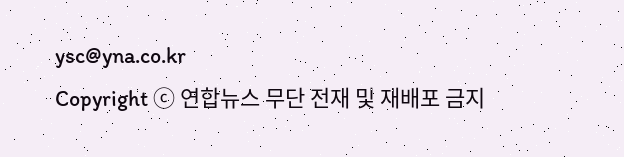ysc@yna.co.kr
Copyright ⓒ 연합뉴스 무단 전재 및 재배포 금지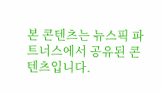본 콘텐츠는 뉴스픽 파트너스에서 공유된 콘텐츠입니다.